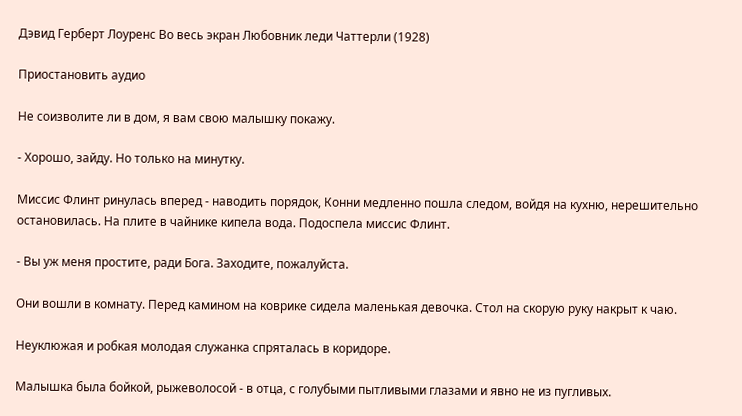Дэвид Герберт Лоуренс Во весь экран Любовник леди Чаттерли (1928)

Приостановить аудио

Не соизволите ли в дом, я вам свою малышку покажу.

- Хорошо, зайду. Но только на минутку.

Миссис Флинт ринулась вперед - наводить порядок, Конни медленно пошла следом, войдя на кухню, нерешительно остановилась. На плите в чайнике кипела вода. Подоспела миссис Флинт.

- Вы уж меня простите, ради Бога. Заходите, пожалуйста.

Они вошли в комнату. Перед камином на коврике сидела маленькая девочка. Стол на скорую руку накрыт к чаю.

Неуклюжая и робкая молодая служанка спряталась в коридоре.

Малышка была бойкой, рыжеволосой - в отца, с голубыми пытливыми глазами и явно не из пугливых.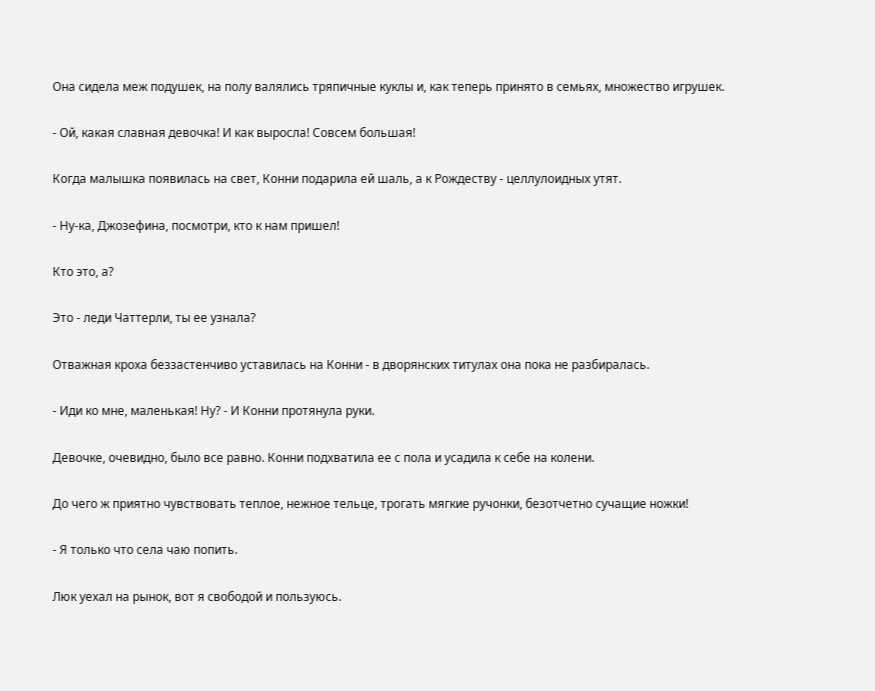Она сидела меж подушек, на полу валялись тряпичные куклы и, как теперь принято в семьях, множество игрушек.

- Ой, какая славная девочка! И как выросла! Совсем большая!

Когда малышка появилась на свет, Конни подарила ей шаль, а к Рождеству - целлулоидных утят.

- Ну-ка, Джозефина, посмотри, кто к нам пришел!

Кто это, а?

Это - леди Чаттерли, ты ее узнала?

Отважная кроха беззастенчиво уставилась на Конни - в дворянских титулах она пока не разбиралась.

- Иди ко мне, маленькая! Ну? - И Конни протянула руки.

Девочке, очевидно, было все равно. Конни подхватила ее с пола и усадила к себе на колени.

До чего ж приятно чувствовать теплое, нежное тельце, трогать мягкие ручонки, безотчетно сучащие ножки!

- Я только что села чаю попить.

Люк уехал на рынок, вот я свободой и пользуюсь.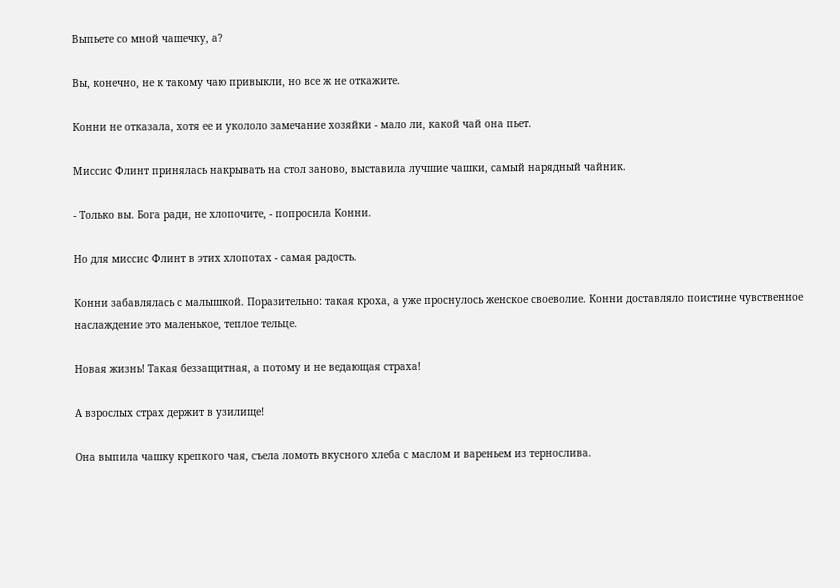Выпьете со мной чашечку, а?

Вы, конечно, не к такому чаю привыкли, но все ж не откажите.

Конни не отказала, хотя ее и укололо замечание хозяйки - мало ли, какой чай она пьет.

Миссис Флинт принялась накрывать на стол заново, выставила лучшие чашки, самый нарядный чайник.

- Только вы. Бога ради, не хлопочите, - попросила Конни.

Но для миссис Флинт в этих хлопотах - самая радость.

Конни забавлялась с малышкой. Поразительно: такая кроха, а уже проснулось женское своеволие. Конни доставляло поистине чувственное наслаждение это маленькое, теплое тельце.

Новая жизнь! Такая беззащитная, а потому и не ведающая страха!

А взрослых страх держит в узилище!

Она выпила чашку крепкого чая, съела ломоть вкусного хлеба с маслом и вареньем из тернослива.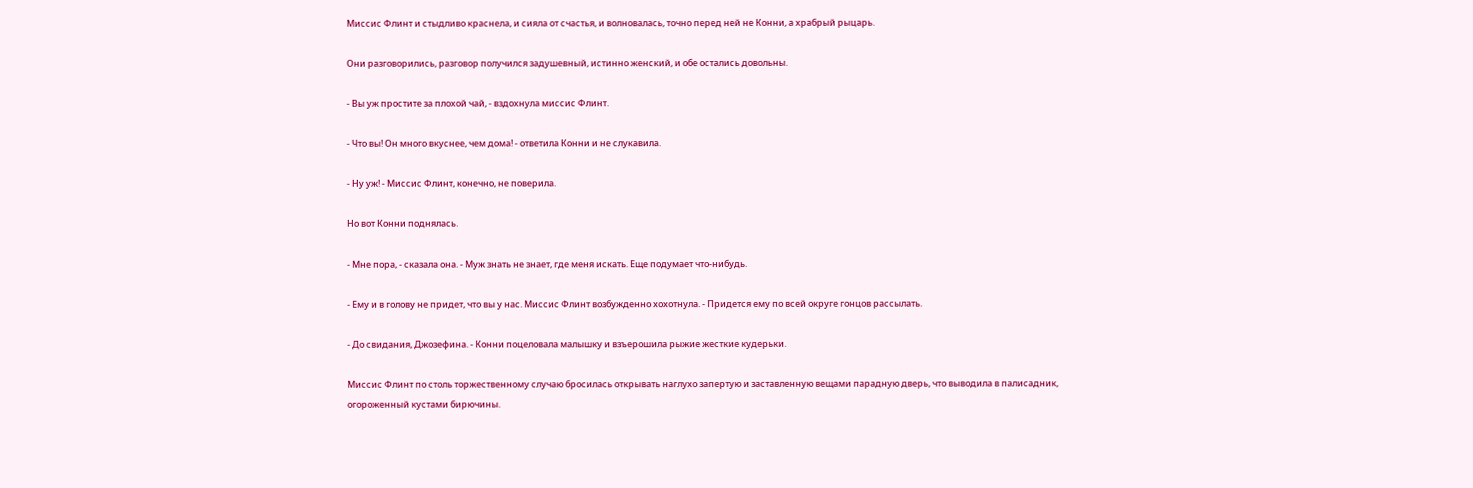Миссис Флинт и стыдливо краснела, и сияла от счастья, и волновалась, точно перед ней не Конни, а храбрый рыцарь.

Они разговорились, разговор получился задушевный, истинно женский, и обе остались довольны.

- Вы уж простите за плохой чай, - вздохнула миссис Флинт.

- Что вы! Он много вкуснее, чем дома! - ответила Конни и не слукавила.

- Ну уж! - Миссис Флинт, конечно, не поверила.

Но вот Конни поднялась.

- Мне пора, - сказала она. - Муж знать не знает, где меня искать. Еще подумает что-нибудь.

- Ему и в голову не придет, что вы у нас. Миссис Флинт возбужденно хохотнула. - Придется ему по всей округе гонцов рассылать.

- До свидания, Джозефина. - Конни поцеловала малышку и взъерошила рыжие жесткие кудерьки.

Миссис Флинт по столь торжественному случаю бросилась открывать наглухо запертую и заставленную вещами парадную дверь, что выводила в палисадник, огороженный кустами бирючины.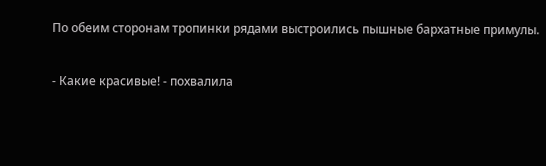По обеим сторонам тропинки рядами выстроились пышные бархатные примулы.

- Какие красивые! - похвалила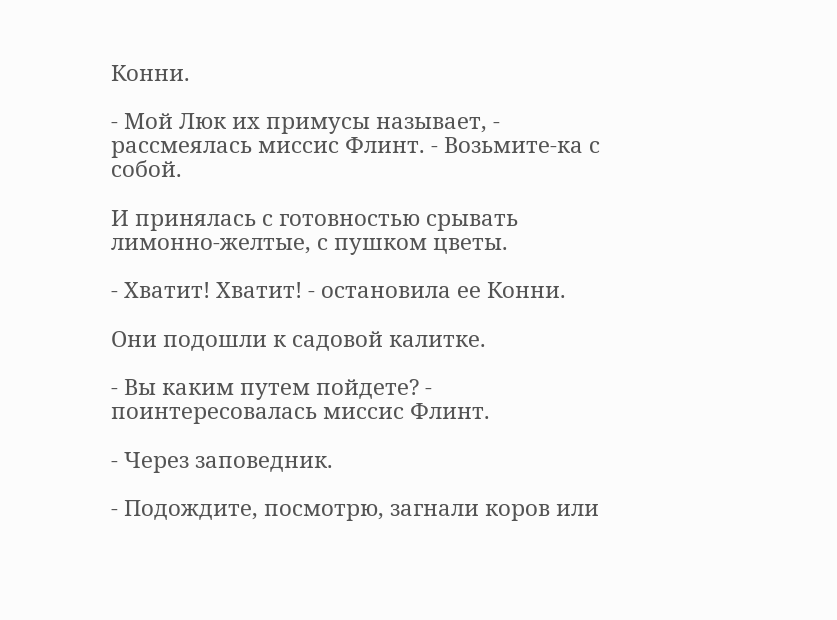Конни.

- Мой Люк их примусы называет, - рассмеялась миссис Флинт. - Возьмите-ка с собой.

И принялась с готовностью срывать лимонно-желтые, с пушком цветы.

- Хватит! Хватит! - остановила ее Конни.

Они подошли к садовой калитке.

- Вы каким путем пойдете? - поинтересовалась миссис Флинт.

- Через заповедник.

- Подождите, посмотрю, загнали коров или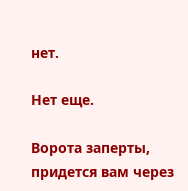нет.

Нет еще.

Ворота заперты, придется вам через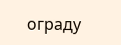ограду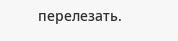перелезать.